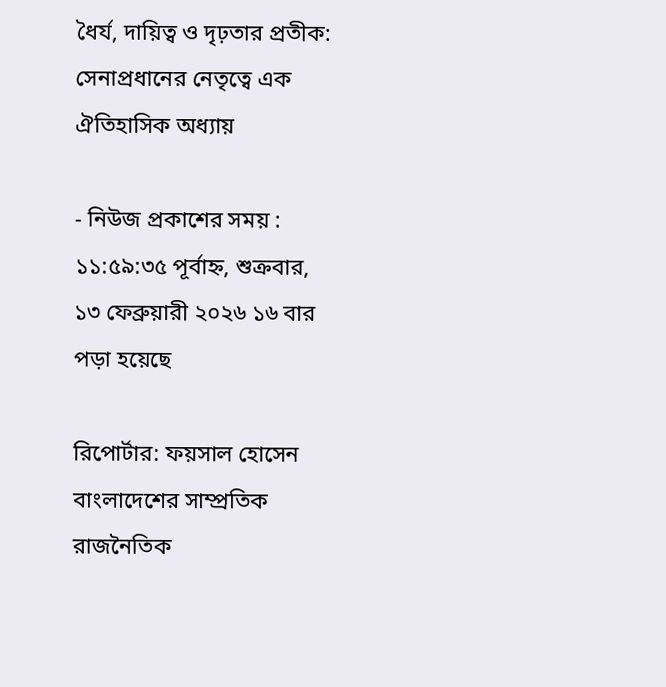ধৈর্য, দায়িত্ব ও দৃঢ়তার প্রতীক: সেনাপ্রধানের নেতৃত্বে এক ঐতিহাসিক অধ্যায়

- নিউজ প্রকাশের সময় : ১১:৫৯:৩৫ পূর্বাহ্ন, শুক্রবার, ১৩ ফেব্রুয়ারী ২০২৬ ১৬ বার পড়া হয়েছে

রিপোর্টার: ফয়সাল হোসেন
বাংলাদেশের সাম্প্রতিক রাজনৈতিক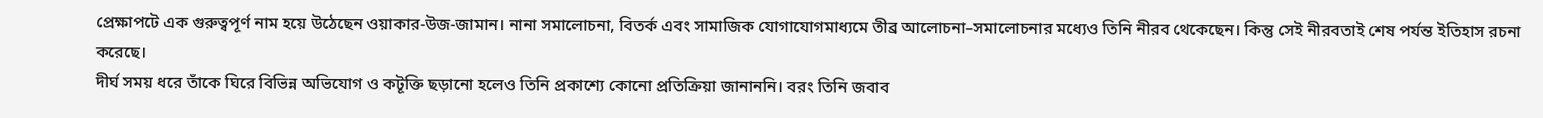প্রেক্ষাপটে এক গুরুত্বপূর্ণ নাম হয়ে উঠেছেন ওয়াকার-উজ-জামান। নানা সমালোচনা, বিতর্ক এবং সামাজিক যোগাযোগমাধ্যমে তীব্র আলোচনা–সমালোচনার মধ্যেও তিনি নীরব থেকেছেন। কিন্তু সেই নীরবতাই শেষ পর্যন্ত ইতিহাস রচনা করেছে।
দীর্ঘ সময় ধরে তাঁকে ঘিরে বিভিন্ন অভিযোগ ও কটূক্তি ছড়ানো হলেও তিনি প্রকাশ্যে কোনো প্রতিক্রিয়া জানাননি। বরং তিনি জবাব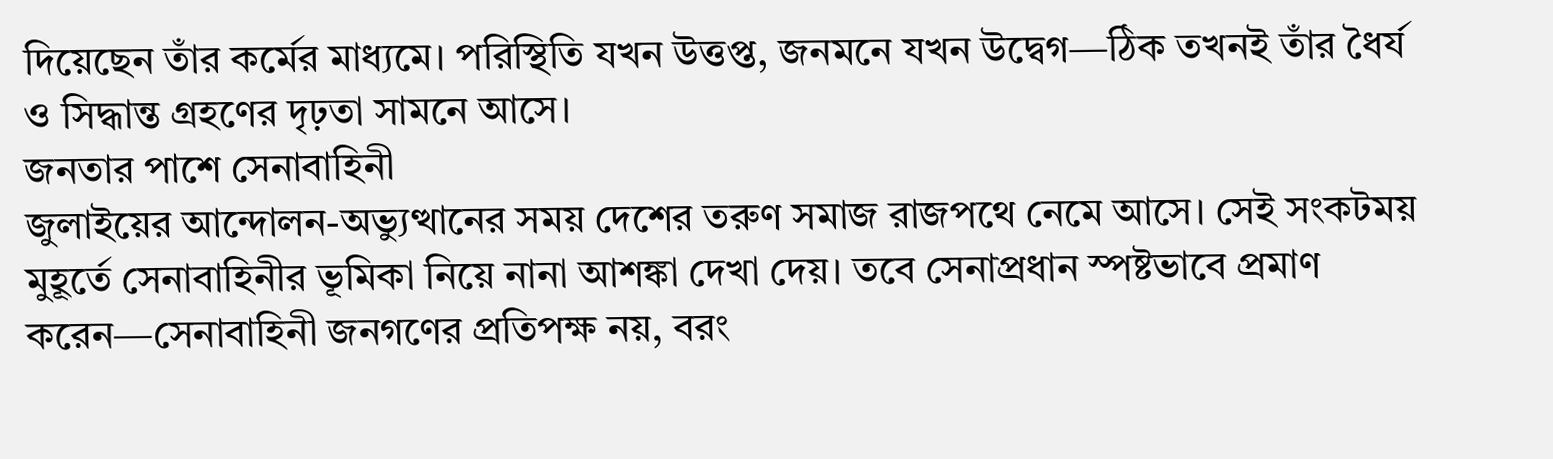দিয়েছেন তাঁর কর্মের মাধ্যমে। পরিস্থিতি যখন উত্তপ্ত, জনমনে যখন উদ্বেগ—ঠিক তখনই তাঁর ধৈর্য ও সিদ্ধান্ত গ্রহণের দৃঢ়তা সামনে আসে।
জনতার পাশে সেনাবাহিনী
জুলাইয়ের আন্দোলন-অভ্যুত্থানের সময় দেশের তরুণ সমাজ রাজপথে নেমে আসে। সেই সংকটময় মুহূর্তে সেনাবাহিনীর ভূমিকা নিয়ে নানা আশঙ্কা দেখা দেয়। তবে সেনাপ্রধান স্পষ্টভাবে প্রমাণ করেন—সেনাবাহিনী জনগণের প্রতিপক্ষ নয়, বরং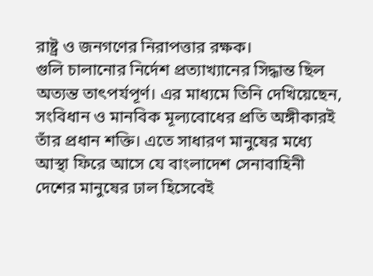রাষ্ট্র ও জনগণের নিরাপত্তার রক্ষক।
গুলি চালানোর নির্দেশ প্রত্যাখ্যানের সিদ্ধান্ত ছিল অত্যন্ত তাৎপর্যপূর্ণ। এর মাধ্যমে তিনি দেখিয়েছেন, সংবিধান ও মানবিক মূল্যবোধের প্রতি অঙ্গীকারই তাঁর প্রধান শক্তি। এতে সাধারণ মানুষের মধ্যে আস্থা ফিরে আসে যে বাংলাদেশ সেনাবাহিনী দেশের মানুষের ঢাল হিসেবেই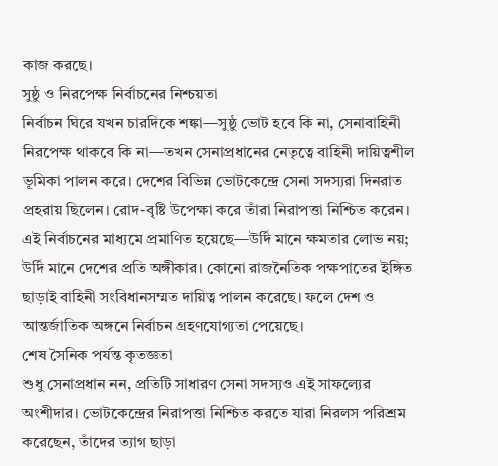কাজ করছে।
সুষ্ঠু ও নিরপেক্ষ নির্বাচনের নিশ্চয়তা
নির্বাচন ঘিরে যখন চারদিকে শঙ্কা—সুষ্ঠু ভোট হবে কি না, সেনাবাহিনী নিরপেক্ষ থাকবে কি না—তখন সেনাপ্রধানের নেতৃত্বে বাহিনী দায়িত্বশীল ভূমিকা পালন করে। দেশের বিভিন্ন ভোটকেন্দ্রে সেনা সদস্যরা দিনরাত প্রহরায় ছিলেন। রোদ-বৃষ্টি উপেক্ষা করে তাঁরা নিরাপত্তা নিশ্চিত করেন।
এই নির্বাচনের মাধ্যমে প্রমাণিত হয়েছে—উর্দি মানে ক্ষমতার লোভ নয়; উর্দি মানে দেশের প্রতি অঙ্গীকার। কোনো রাজনৈতিক পক্ষপাতের ইঙ্গিত ছাড়াই বাহিনী সংবিধানসম্মত দায়িত্ব পালন করেছে। ফলে দেশ ও আন্তর্জাতিক অঙ্গনে নির্বাচন গ্রহণযোগ্যতা পেয়েছে।
শেষ সৈনিক পর্যন্ত কৃতজ্ঞতা
শুধু সেনাপ্রধান নন, প্রতিটি সাধারণ সেনা সদস্যও এই সাফল্যের অংশীদার। ভোটকেন্দ্রের নিরাপত্তা নিশ্চিত করতে যারা নিরলস পরিশ্রম করেছেন, তাঁদের ত্যাগ ছাড়া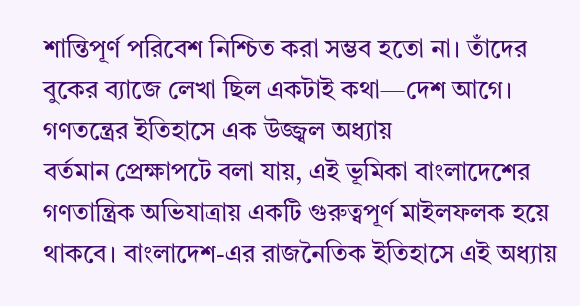শান্তিপূর্ণ পরিবেশ নিশ্চিত করা সম্ভব হতো না। তাঁদের বুকের ব্যাজে লেখা ছিল একটাই কথা—দেশ আগে।
গণতন্ত্রের ইতিহাসে এক উজ্জ্বল অধ্যায়
বর্তমান প্রেক্ষাপটে বলা যায়, এই ভূমিকা বাংলাদেশের গণতান্ত্রিক অভিযাত্রায় একটি গুরুত্বপূর্ণ মাইলফলক হয়ে থাকবে। বাংলাদেশ-এর রাজনৈতিক ইতিহাসে এই অধ্যায়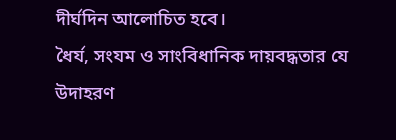দীর্ঘদিন আলোচিত হবে।
ধৈর্য, সংযম ও সাংবিধানিক দায়বদ্ধতার যে উদাহরণ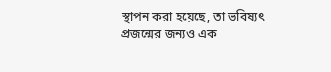স্থাপন করা হয়েছে, তা ভবিষ্যৎ প্রজন্মের জন্যও এক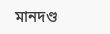মানদণ্ড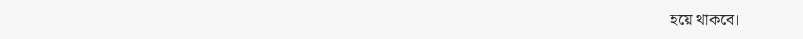হয়ে থাকবে।